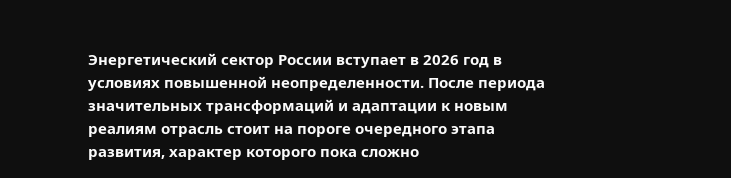Энергетический сектор России вступает в 2026 год в условиях повышенной неопределенности. После периода значительных трансформаций и адаптации к новым реалиям отрасль стоит на пороге очередного этапа развития, характер которого пока сложно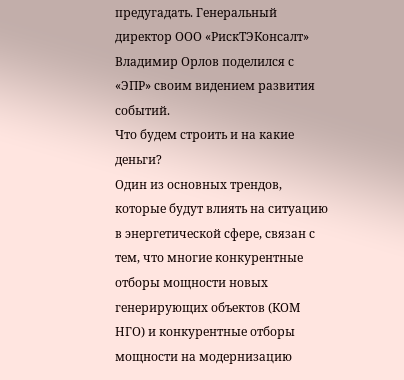предугадать. Генеральный директор ООО «РискТЭКонсалт» Владимир Орлов поделился с «ЭПР» своим видением развития событий.
Что будем строить и на какие деньги?
Один из основных трендов, которые будут влиять на ситуацию в энергетической сфере, связан с тем, что многие конкурентные отборы мощности новых генерирующих объектов (КОМ НГО) и конкурентные отборы мощности на модернизацию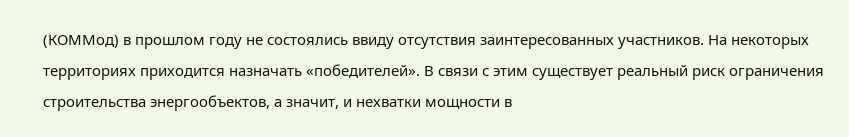(КОММод) в прошлом году не состоялись ввиду отсутствия заинтересованных участников. На некоторых территориях приходится назначать «победителей». В связи с этим существует реальный риск ограничения строительства энергообъектов, а значит, и нехватки мощности в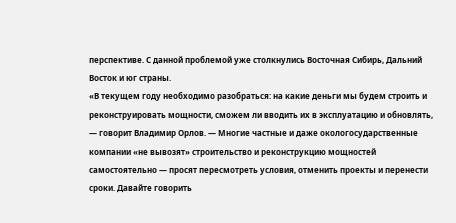перспективе. С данной проблемой уже столкнулись Восточная Сибирь, Дальний Восток и юг страны.
«В текущем году необходимо разобраться: на какие деньги мы будем строить и реконструировать мощности, сможем ли вводить их в эксплуатацию и обновлять, — говорит Владимир Орлов. — Многие частные и даже окологосударственные компании «не вывозят» строительство и реконструкцию мощностей самостоятельно — просят пересмотреть условия, отменить проекты и перенести сроки. Давайте говорить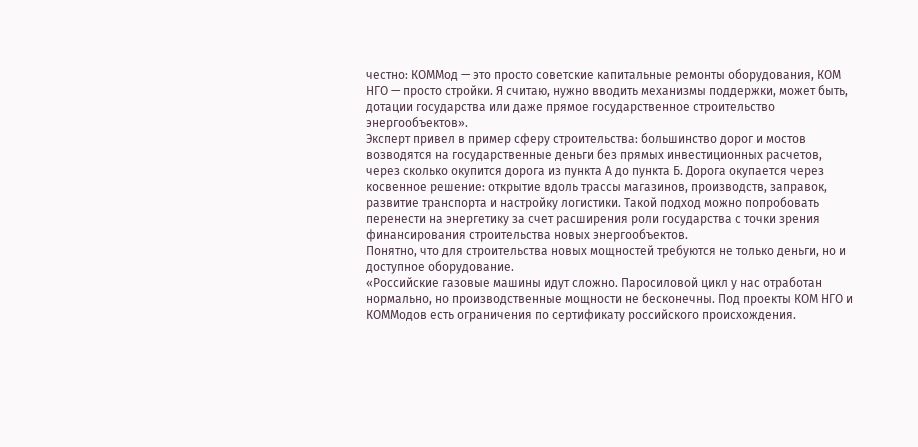честно: КОММод — это просто советские капитальные ремонты оборудования, КОМ НГО — просто стройки. Я считаю, нужно вводить механизмы поддержки, может быть, дотации государства или даже прямое государственное строительство энергообъектов».
Эксперт привел в пример сферу строительства: большинство дорог и мостов возводятся на государственные деньги без прямых инвестиционных расчетов, через сколько окупится дорога из пункта А до пункта Б. Дорога окупается через косвенное решение: открытие вдоль трассы магазинов, производств, заправок, развитие транспорта и настройку логистики. Такой подход можно попробовать перенести на энергетику за счет расширения роли государства с точки зрения финансирования строительства новых энергообъектов.
Понятно, что для строительства новых мощностей требуются не только деньги, но и доступное оборудование.
«Российские газовые машины идут сложно. Паросиловой цикл у нас отработан нормально, но производственные мощности не бесконечны. Под проекты КОМ НГО и КОММодов есть ограничения по сертификату российского происхождения.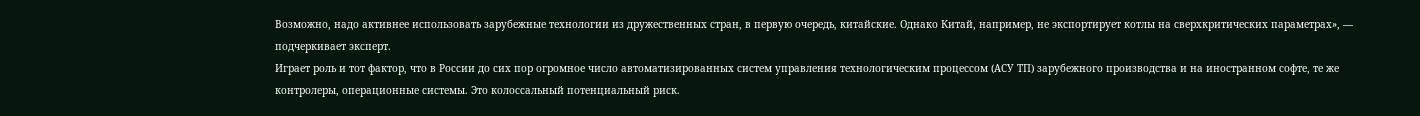Возможно, надо активнее использовать зарубежные технологии из дружественных стран, в первую очередь, китайские. Однако Китай, например, не экспортирует котлы на сверхкритических параметрах», — подчеркивает эксперт.
Играет роль и тот фактор, что в России до сих пор огромное число автоматизированных систем управления технологическим процессом (АСУ ТП) зарубежного производства и на иностранном софте, те же контролеры, операционные системы. Это колоссальный потенциальный риск.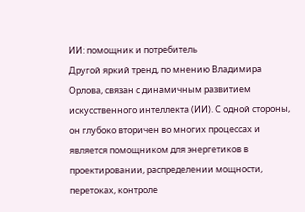ИИ: помощник и потребитель
Другой яркий тренд, по мнению Владимира Орлова, связан с динамичным развитием искусственного интеллекта (ИИ). С одной стороны, он глубоко вторичен во многих процессах и является помощником для энергетиков в проектировании, распределении мощности, перетоках, контроле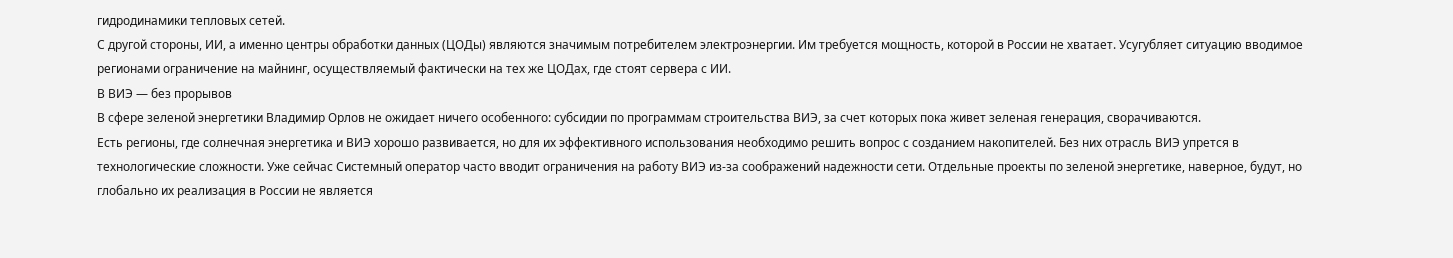гидродинамики тепловых сетей.
С другой стороны, ИИ, а именно центры обработки данных (ЦОДы) являются значимым потребителем электроэнергии. Им требуется мощность, которой в России не хватает. Усугубляет ситуацию вводимое регионами ограничение на майнинг, осуществляемый фактически на тех же ЦОДах, где стоят сервера с ИИ.
В ВИЭ — без прорывов
В сфере зеленой энергетики Владимир Орлов не ожидает ничего особенного: субсидии по программам строительства ВИЭ, за счет которых пока живет зеленая генерация, сворачиваются.
Есть регионы, где солнечная энергетика и ВИЭ хорошо развивается, но для их эффективного использования необходимо решить вопрос с созданием накопителей. Без них отрасль ВИЭ упрется в технологические сложности. Уже сейчас Системный оператор часто вводит ограничения на работу ВИЭ из-за соображений надежности сети. Отдельные проекты по зеленой энергетике, наверное, будут, но глобально их реализация в России не является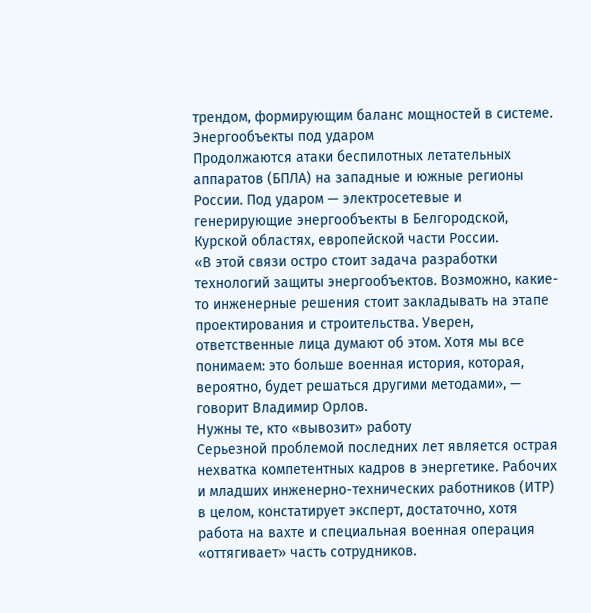трендом, формирующим баланс мощностей в системе.
Энергообъекты под ударом
Продолжаются атаки беспилотных летательных аппаратов (БПЛА) на западные и южные регионы России. Под ударом — электросетевые и генерирующие энергообъекты в Белгородской, Курской областях, европейской части России.
«В этой связи остро стоит задача разработки технологий защиты энергообъектов. Возможно, какие-то инженерные решения стоит закладывать на этапе проектирования и строительства. Уверен, ответственные лица думают об этом. Хотя мы все понимаем: это больше военная история, которая, вероятно, будет решаться другими методами», — говорит Владимир Орлов.
Нужны те, кто «вывозит» работу
Серьезной проблемой последних лет является острая нехватка компетентных кадров в энергетике. Рабочих и младших инженерно-технических работников (ИТР) в целом, констатирует эксперт, достаточно, хотя работа на вахте и специальная военная операция «оттягивает» часть сотрудников.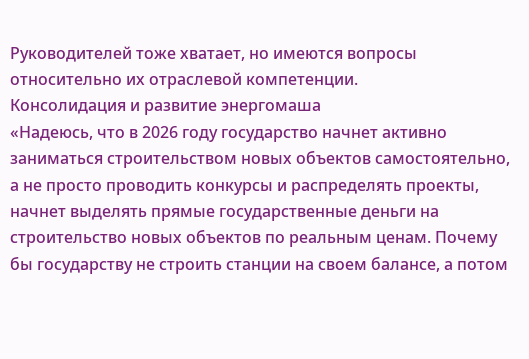Руководителей тоже хватает, но имеются вопросы относительно их отраслевой компетенции.
Консолидация и развитие энергомаша
«Надеюсь, что в 2026 году государство начнет активно заниматься строительством новых объектов самостоятельно, а не просто проводить конкурсы и распределять проекты, начнет выделять прямые государственные деньги на строительство новых объектов по реальным ценам. Почему бы государству не строить станции на своем балансе, а потом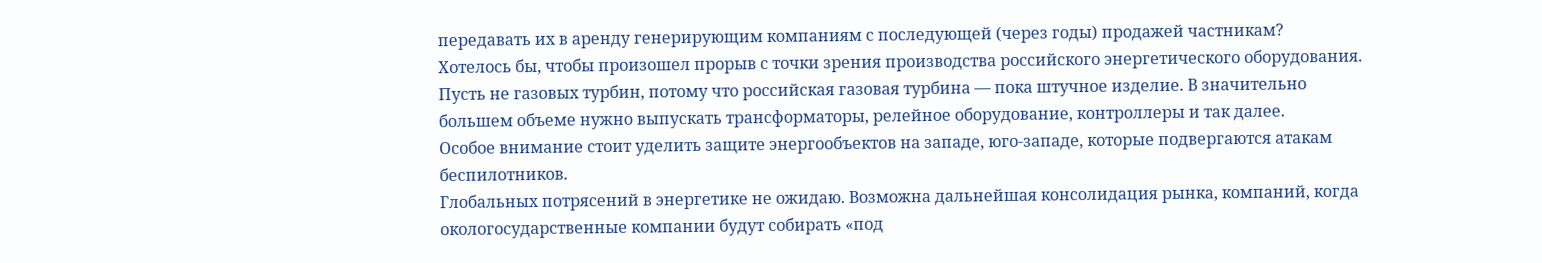передавать их в аренду генерирующим компаниям с последующей (через годы) продажей частникам?
Хотелось бы, чтобы произошел прорыв с точки зрения производства российского энергетического оборудования. Пусть не газовых турбин, потому что российская газовая турбина — пока штучное изделие. В значительно большем объеме нужно выпускать трансформаторы, релейное оборудование, контроллеры и так далее.
Особое внимание стоит уделить защите энергообъектов на западе, юго-западе, которые подвергаются атакам беспилотников.
Глобальных потрясений в энергетике не ожидаю. Возможна дальнейшая консолидация рынка, компаний, когда окологосударственные компании будут собирать «под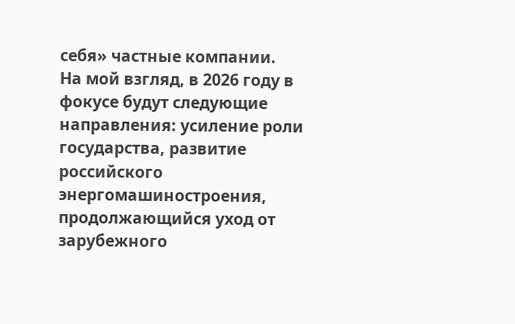себя» частные компании.
На мой взгляд, в 2026 году в фокусе будут следующие направления: усиление роли государства, развитие российского энергомашиностроения, продолжающийся уход от зарубежного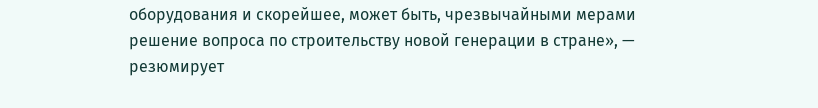оборудования и скорейшее, может быть, чрезвычайными мерами решение вопроса по строительству новой генерации в стране», — резюмирует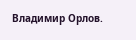Владимир Орлов.